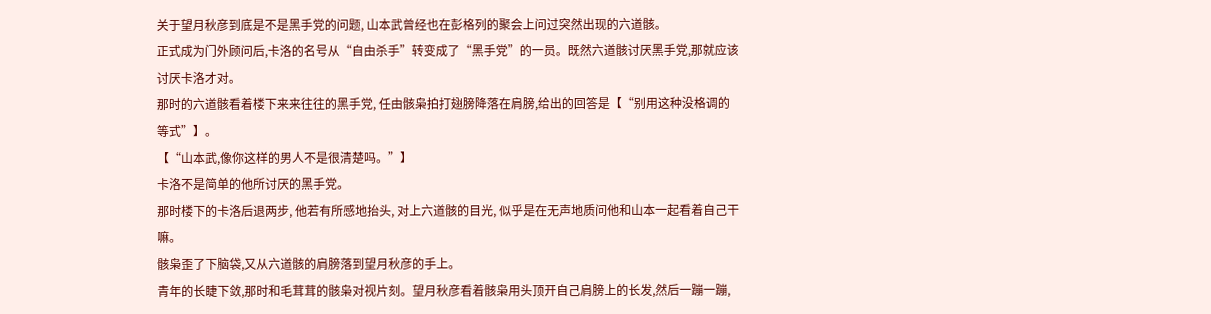关于望月秋彦到底是不是黑手党的问题, 山本武曾经也在彭格列的聚会上问过突然出现的六道骸。
正式成为门外顾问后,卡洛的名号从“自由杀手”转变成了“黑手党”的一员。既然六道骸讨厌黑手党,那就应该讨厌卡洛才对。
那时的六道骸看着楼下来来往往的黑手党, 任由骸枭拍打翅膀降落在肩膀,给出的回答是【“别用这种没格调的等式”】。
【“山本武,像你这样的男人不是很清楚吗。”】
卡洛不是简单的他所讨厌的黑手党。
那时楼下的卡洛后退两步, 他若有所感地抬头, 对上六道骸的目光, 似乎是在无声地质问他和山本一起看着自己干嘛。
骸枭歪了下脑袋,又从六道骸的肩膀落到望月秋彦的手上。
青年的长睫下敛,那时和毛茸茸的骸枭对视片刻。望月秋彦看着骸枭用头顶开自己肩膀上的长发,然后一蹦一蹦,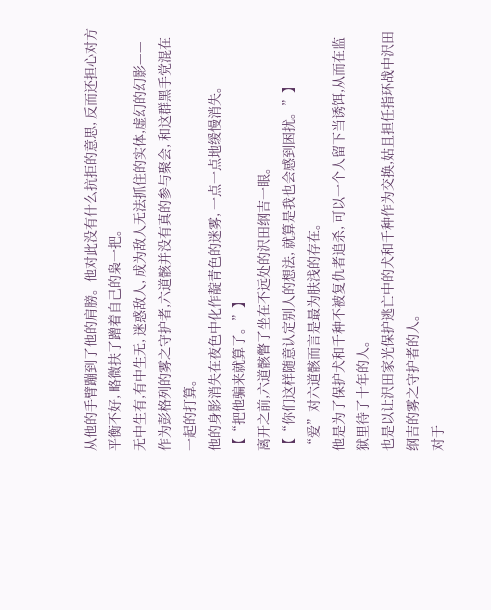从他的手臂蹦到了他的肩膀。他对此没有什么抗拒的意思, 反而还担心对方平衡不好, 略微扶了蹭着自己的枭一把。
无中生有,有中生无, 迷惑敌人, 成为敌人无法抓住的实体,虚幻的幻影——
作为彭格列的雾之守护者,六道骸并没有真的参与聚会, 和这群黑手党混在一起的打算。
他的身影消失在夜色中化作靛青色的迷雾, 一点一点地缓慢消失。
【“把他骗来就算了。”】
离开之前,六道骸瞥了坐在不远处的沢田纲吉一眼。
【“你们这样随意认定别人的想法, 就算是我也会感到困扰。”】
“爱”对六道骸而言是最为肤浅的存在。
他是为了保护犬和千种不被复仇者追杀, 可以一个人留下当诱饵,从而在监狱里待了十年的人。
也是以让沢田家光保护逃亡中的犬和千种作为交换,姑且担任指环战中沢田纲吉的雾之守护者的人。
对于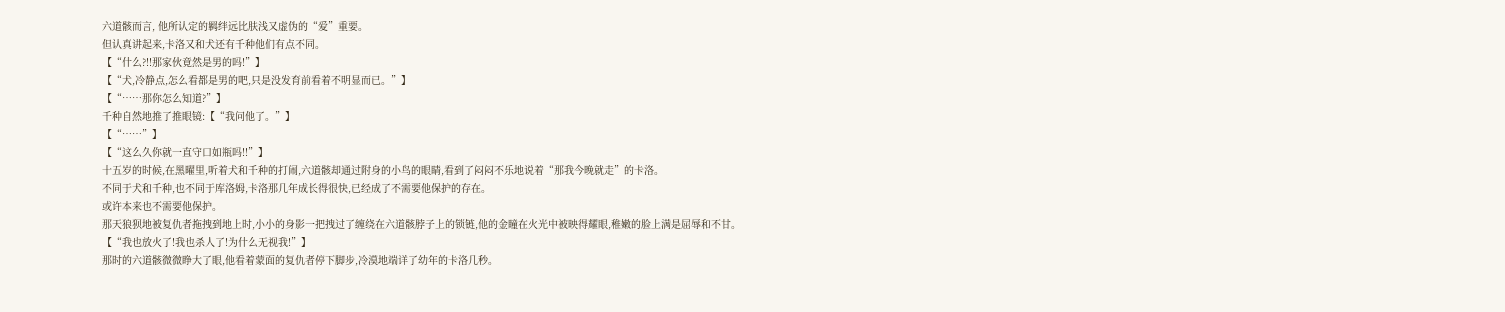六道骸而言, 他所认定的羁绊远比肤浅又虚伪的“爱”重要。
但认真讲起来,卡洛又和犬还有千种他们有点不同。
【“什么?!!那家伙竟然是男的吗!”】
【“犬,冷静点,怎么看都是男的吧,只是没发育前看着不明显而已。”】
【“……那你怎么知道?”】
千种自然地推了推眼镜:【“我问他了。”】
【“……”】
【“这么久你就一直守口如瓶吗!!”】
十五岁的时候,在黑曜里,听着犬和千种的打闹,六道骸却通过附身的小鸟的眼睛,看到了闷闷不乐地说着“那我今晚就走”的卡洛。
不同于犬和千种,也不同于库洛姆,卡洛那几年成长得很快,已经成了不需要他保护的存在。
或许本来也不需要他保护。
那天狼狈地被复仇者拖拽到地上时,小小的身影一把拽过了缠绕在六道骸脖子上的锁链,他的金瞳在火光中被映得耀眼,稚嫩的脸上满是屈辱和不甘。
【“我也放火了!我也杀人了!为什么无视我!”】
那时的六道骸微微睁大了眼,他看着蒙面的复仇者停下脚步,冷漠地端详了幼年的卡洛几秒。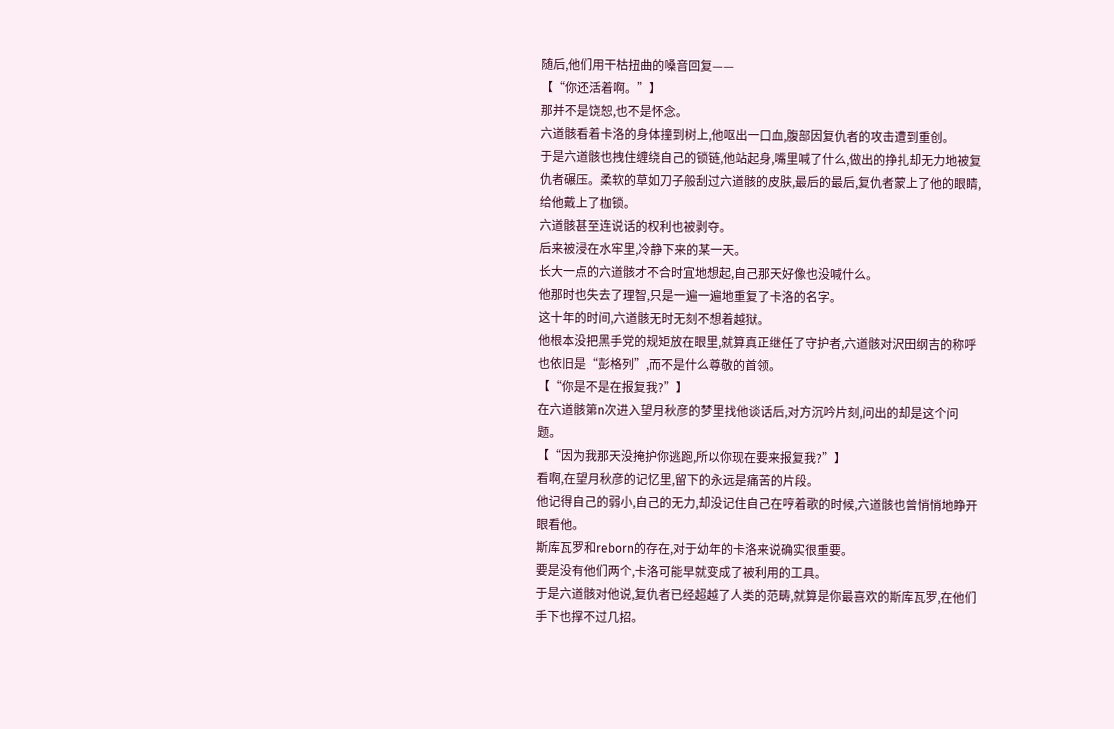随后,他们用干枯扭曲的嗓音回复——
【“你还活着啊。”】
那并不是饶恕,也不是怀念。
六道骸看着卡洛的身体撞到树上,他呕出一口血,腹部因复仇者的攻击遭到重创。
于是六道骸也拽住缠绕自己的锁链,他站起身,嘴里喊了什么,做出的挣扎却无力地被复仇者碾压。柔软的草如刀子般刮过六道骸的皮肤,最后的最后,复仇者蒙上了他的眼睛,给他戴上了枷锁。
六道骸甚至连说话的权利也被剥夺。
后来被浸在水牢里,冷静下来的某一天。
长大一点的六道骸才不合时宜地想起,自己那天好像也没喊什么。
他那时也失去了理智,只是一遍一遍地重复了卡洛的名字。
这十年的时间,六道骸无时无刻不想着越狱。
他根本没把黑手党的规矩放在眼里,就算真正继任了守护者,六道骸对沢田纲吉的称呼也依旧是“彭格列”,而不是什么尊敬的首领。
【“你是不是在报复我?”】
在六道骸第n次进入望月秋彦的梦里找他谈话后,对方沉吟片刻,问出的却是这个问题。
【“因为我那天没掩护你逃跑,所以你现在要来报复我?”】
看啊,在望月秋彦的记忆里,留下的永远是痛苦的片段。
他记得自己的弱小,自己的无力,却没记住自己在哼着歌的时候,六道骸也曾悄悄地睁开眼看他。
斯库瓦罗和reborn的存在,对于幼年的卡洛来说确实很重要。
要是没有他们两个,卡洛可能早就变成了被利用的工具。
于是六道骸对他说,复仇者已经超越了人类的范畴,就算是你最喜欢的斯库瓦罗,在他们手下也撑不过几招。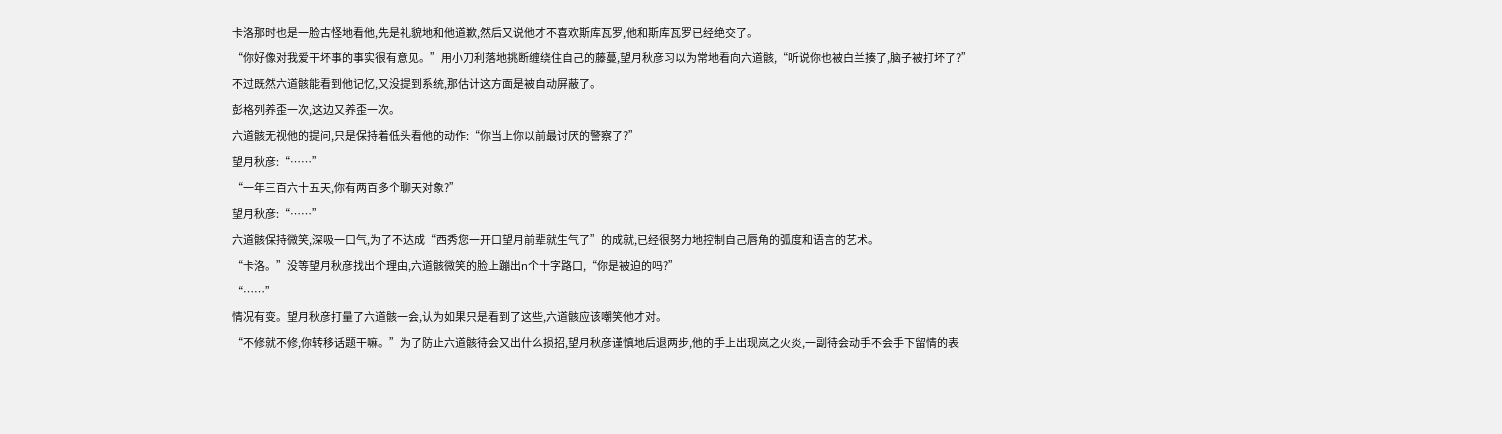卡洛那时也是一脸古怪地看他,先是礼貌地和他道歉,然后又说他才不喜欢斯库瓦罗,他和斯库瓦罗已经绝交了。
“你好像对我爱干坏事的事实很有意见。”用小刀利落地挑断缠绕住自己的藤蔓,望月秋彦习以为常地看向六道骸,“听说你也被白兰揍了,脑子被打坏了?”
不过既然六道骸能看到他记忆,又没提到系统,那估计这方面是被自动屏蔽了。
彭格列养歪一次,这边又养歪一次。
六道骸无视他的提问,只是保持着低头看他的动作:“你当上你以前最讨厌的警察了?”
望月秋彦:“……”
“一年三百六十五天,你有两百多个聊天对象?”
望月秋彦:“……”
六道骸保持微笑,深吸一口气,为了不达成“西秀您一开口望月前辈就生气了”的成就,已经很努力地控制自己唇角的弧度和语言的艺术。
“卡洛。”没等望月秋彦找出个理由,六道骸微笑的脸上蹦出n个十字路口,“你是被迫的吗?”
“……”
情况有变。望月秋彦打量了六道骸一会,认为如果只是看到了这些,六道骸应该嘲笑他才对。
“不修就不修,你转移话题干嘛。”为了防止六道骸待会又出什么损招,望月秋彦谨慎地后退两步,他的手上出现岚之火炎,一副待会动手不会手下留情的表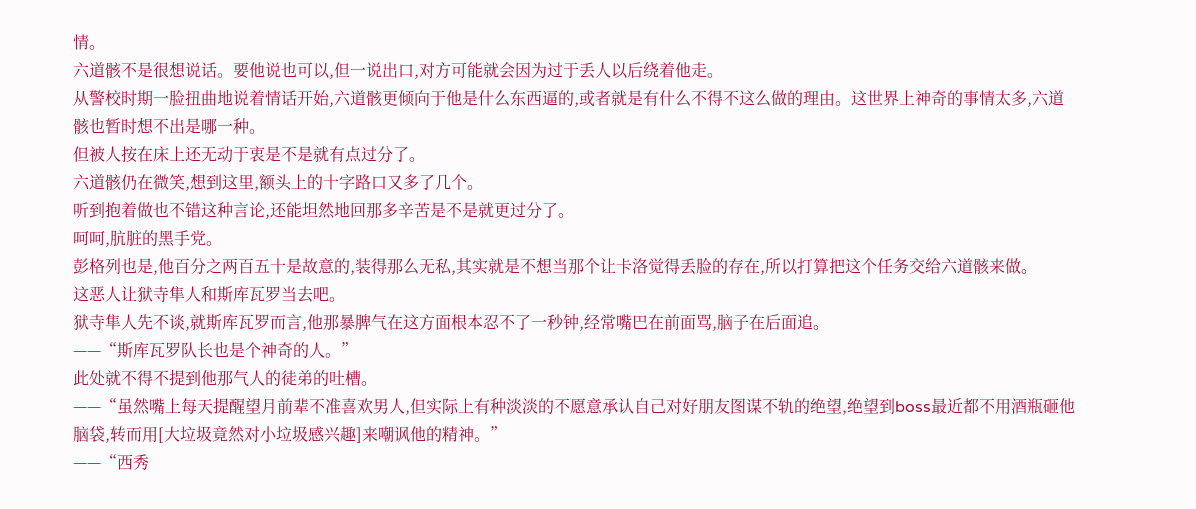情。
六道骸不是很想说话。要他说也可以,但一说出口,对方可能就会因为过于丢人以后绕着他走。
从警校时期一脸扭曲地说着情话开始,六道骸更倾向于他是什么东西逼的,或者就是有什么不得不这么做的理由。这世界上神奇的事情太多,六道骸也暂时想不出是哪一种。
但被人按在床上还无动于衷是不是就有点过分了。
六道骸仍在微笑,想到这里,额头上的十字路口又多了几个。
听到抱着做也不错这种言论,还能坦然地回那多辛苦是不是就更过分了。
呵呵,肮脏的黑手党。
彭格列也是,他百分之两百五十是故意的,装得那么无私,其实就是不想当那个让卡洛觉得丢脸的存在,所以打算把这个任务交给六道骸来做。
这恶人让狱寺隼人和斯库瓦罗当去吧。
狱寺隼人先不谈,就斯库瓦罗而言,他那暴脾气在这方面根本忍不了一秒钟,经常嘴巴在前面骂,脑子在后面追。
——“斯库瓦罗队长也是个神奇的人。”
此处就不得不提到他那气人的徒弟的吐槽。
——“虽然嘴上每天提醒望月前辈不准喜欢男人,但实际上有种淡淡的不愿意承认自己对好朋友图谋不轨的绝望,绝望到boss最近都不用酒瓶砸他脑袋,转而用[大垃圾竟然对小垃圾感兴趣]来嘲讽他的精神。”
——“西秀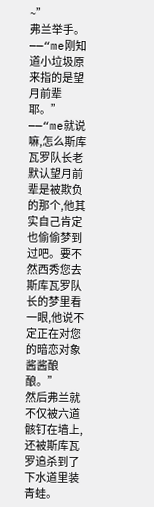~”
弗兰举手。
——“me刚知道小垃圾原来指的是望月前辈耶。”
——“me就说嘛,怎么斯库瓦罗队长老默认望月前辈是被欺负的那个,他其实自己肯定也偷偷梦到过吧。要不然西秀您去斯库瓦罗队长的梦里看一眼,他说不定正在对您的暗恋对象酱酱酿酿。”
然后弗兰就不仅被六道骸钉在墙上,还被斯库瓦罗追杀到了下水道里装青蛙。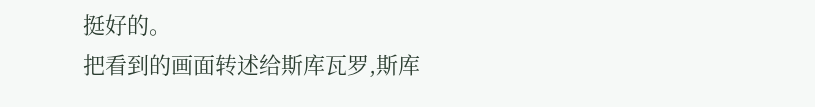挺好的。
把看到的画面转述给斯库瓦罗,斯库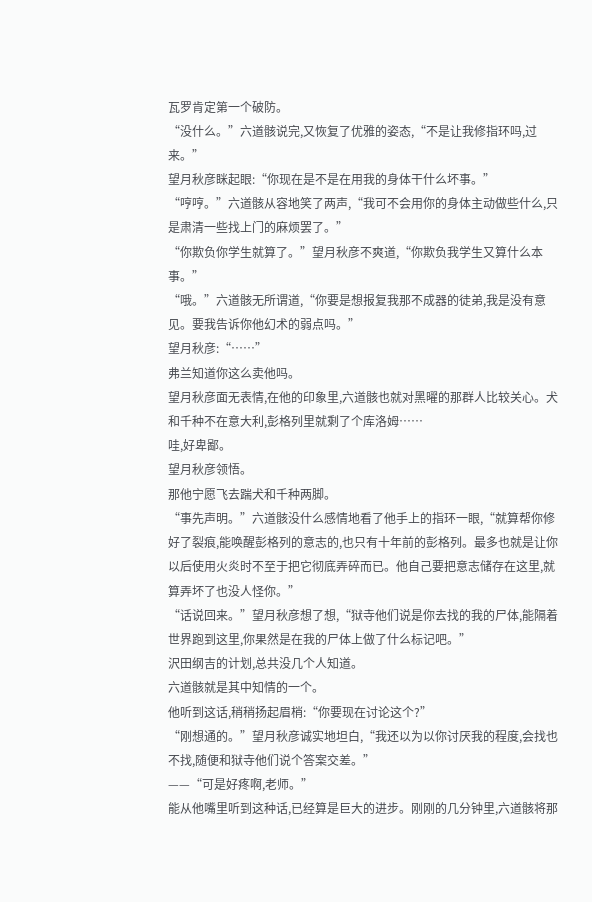瓦罗肯定第一个破防。
“没什么。”六道骸说完,又恢复了优雅的姿态,“不是让我修指环吗,过来。”
望月秋彦眯起眼:“你现在是不是在用我的身体干什么坏事。”
“哼哼。”六道骸从容地笑了两声,“我可不会用你的身体主动做些什么,只是肃清一些找上门的麻烦罢了。”
“你欺负你学生就算了。”望月秋彦不爽道,“你欺负我学生又算什么本事。”
“哦。”六道骸无所谓道,“你要是想报复我那不成器的徒弟,我是没有意见。要我告诉你他幻术的弱点吗。”
望月秋彦:“……”
弗兰知道你这么卖他吗。
望月秋彦面无表情,在他的印象里,六道骸也就对黑曜的那群人比较关心。犬和千种不在意大利,彭格列里就剩了个库洛姆……
哇,好卑鄙。
望月秋彦领悟。
那他宁愿飞去踹犬和千种两脚。
“事先声明。”六道骸没什么感情地看了他手上的指环一眼,“就算帮你修好了裂痕,能唤醒彭格列的意志的,也只有十年前的彭格列。最多也就是让你以后使用火炎时不至于把它彻底弄碎而已。他自己要把意志储存在这里,就算弄坏了也没人怪你。”
“话说回来。”望月秋彦想了想,“狱寺他们说是你去找的我的尸体,能隔着世界跑到这里,你果然是在我的尸体上做了什么标记吧。”
沢田纲吉的计划,总共没几个人知道。
六道骸就是其中知情的一个。
他听到这话,稍稍扬起眉梢:“你要现在讨论这个?”
“刚想通的。”望月秋彦诚实地坦白,“我还以为以你讨厌我的程度,会找也不找,随便和狱寺他们说个答案交差。”
——“可是好疼啊,老师。”
能从他嘴里听到这种话,已经算是巨大的进步。刚刚的几分钟里,六道骸将那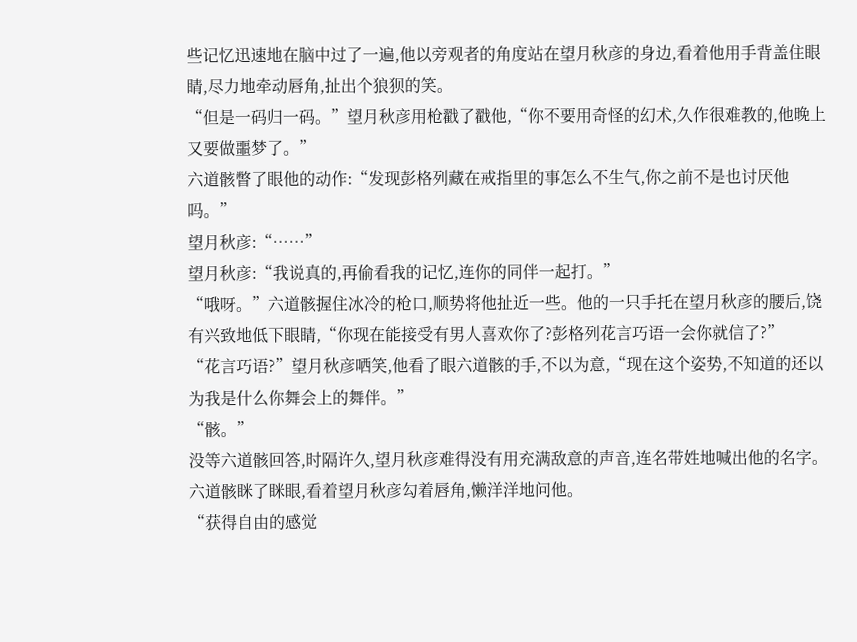些记忆迅速地在脑中过了一遍,他以旁观者的角度站在望月秋彦的身边,看着他用手背盖住眼睛,尽力地牵动唇角,扯出个狼狈的笑。
“但是一码归一码。”望月秋彦用枪戳了戳他,“你不要用奇怪的幻术,久作很难教的,他晚上又要做噩梦了。”
六道骸瞥了眼他的动作:“发现彭格列藏在戒指里的事怎么不生气,你之前不是也讨厌他吗。”
望月秋彦:“……”
望月秋彦:“我说真的,再偷看我的记忆,连你的同伴一起打。”
“哦呀。”六道骸握住冰冷的枪口,顺势将他扯近一些。他的一只手托在望月秋彦的腰后,饶有兴致地低下眼睛,“你现在能接受有男人喜欢你了?彭格列花言巧语一会你就信了?”
“花言巧语?”望月秋彦哂笑,他看了眼六道骸的手,不以为意,“现在这个姿势,不知道的还以为我是什么你舞会上的舞伴。”
“骸。”
没等六道骸回答,时隔许久,望月秋彦难得没有用充满敌意的声音,连名带姓地喊出他的名字。
六道骸眯了眯眼,看着望月秋彦勾着唇角,懒洋洋地问他。
“获得自由的感觉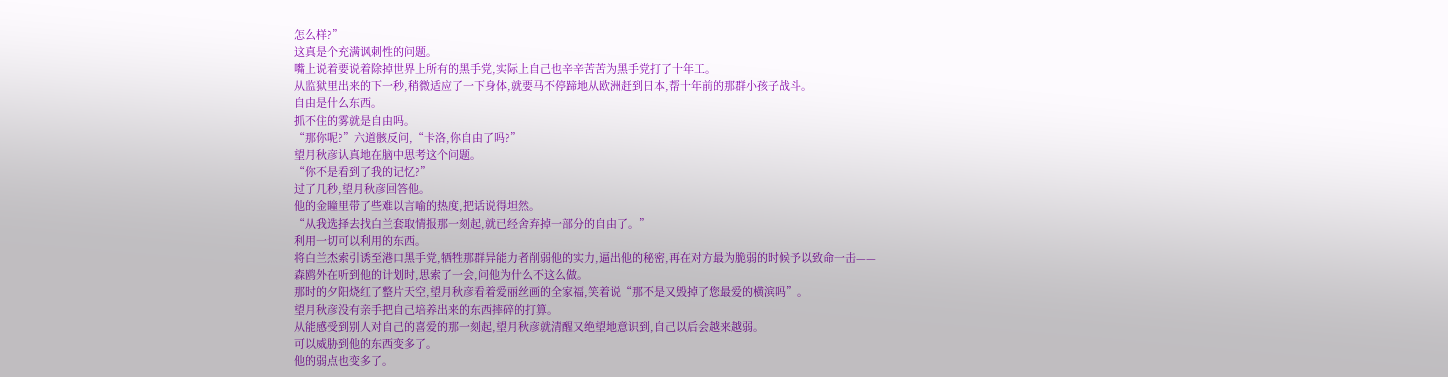怎么样?”
这真是个充满讽刺性的问题。
嘴上说着要说着除掉世界上所有的黑手党,实际上自己也辛辛苦苦为黑手党打了十年工。
从监狱里出来的下一秒,稍微适应了一下身体,就要马不停蹄地从欧洲赶到日本,帮十年前的那群小孩子战斗。
自由是什么东西。
抓不住的雾就是自由吗。
“那你呢?”六道骸反问,“卡洛,你自由了吗?”
望月秋彦认真地在脑中思考这个问题。
“你不是看到了我的记忆?”
过了几秒,望月秋彦回答他。
他的金瞳里带了些难以言喻的热度,把话说得坦然。
“从我选择去找白兰套取情报那一刻起,就已经舍弃掉一部分的自由了。”
利用一切可以利用的东西。
将白兰杰索引诱至港口黑手党,牺牲那群异能力者削弱他的实力,逼出他的秘密,再在对方最为脆弱的时候予以致命一击——
森鸥外在听到他的计划时,思索了一会,问他为什么不这么做。
那时的夕阳烧红了整片天空,望月秋彦看着爱丽丝画的全家福,笑着说“那不是又毁掉了您最爱的横滨吗”。
望月秋彦没有亲手把自己培养出来的东西摔碎的打算。
从能感受到别人对自己的喜爱的那一刻起,望月秋彦就清醒又绝望地意识到,自己以后会越来越弱。
可以威胁到他的东西变多了。
他的弱点也变多了。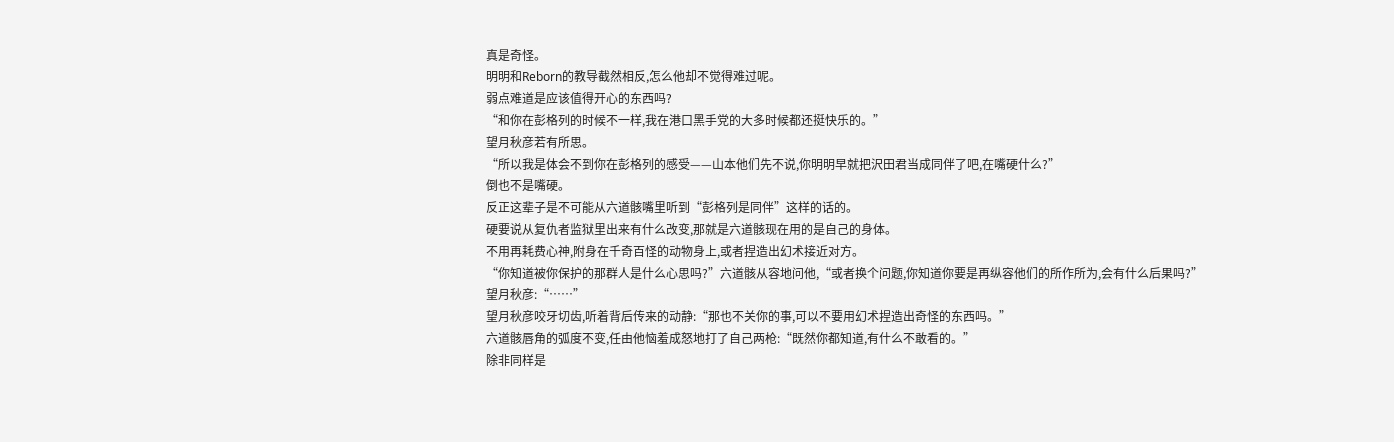真是奇怪。
明明和Reborn的教导截然相反,怎么他却不觉得难过呢。
弱点难道是应该值得开心的东西吗?
“和你在彭格列的时候不一样,我在港口黑手党的大多时候都还挺快乐的。”
望月秋彦若有所思。
“所以我是体会不到你在彭格列的感受——山本他们先不说,你明明早就把沢田君当成同伴了吧,在嘴硬什么?”
倒也不是嘴硬。
反正这辈子是不可能从六道骸嘴里听到“彭格列是同伴”这样的话的。
硬要说从复仇者监狱里出来有什么改变,那就是六道骸现在用的是自己的身体。
不用再耗费心神,附身在千奇百怪的动物身上,或者捏造出幻术接近对方。
“你知道被你保护的那群人是什么心思吗?”六道骸从容地问他,“或者换个问题,你知道你要是再纵容他们的所作所为,会有什么后果吗?”
望月秋彦:“……”
望月秋彦咬牙切齿,听着背后传来的动静:“那也不关你的事,可以不要用幻术捏造出奇怪的东西吗。”
六道骸唇角的弧度不变,任由他恼羞成怒地打了自己两枪:“既然你都知道,有什么不敢看的。”
除非同样是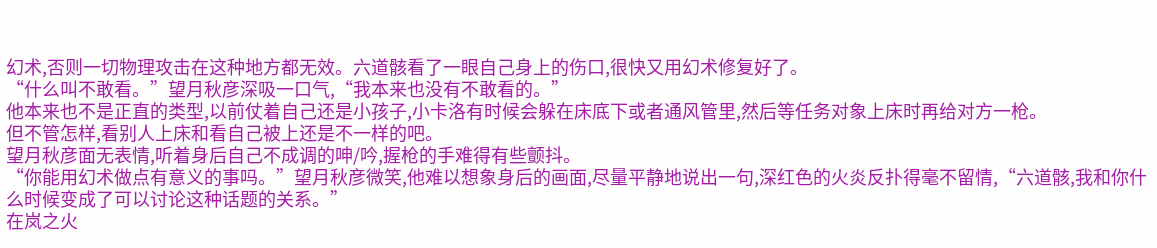幻术,否则一切物理攻击在这种地方都无效。六道骸看了一眼自己身上的伤口,很快又用幻术修复好了。
“什么叫不敢看。”望月秋彦深吸一口气,“我本来也没有不敢看的。”
他本来也不是正直的类型,以前仗着自己还是小孩子,小卡洛有时候会躲在床底下或者通风管里,然后等任务对象上床时再给对方一枪。
但不管怎样,看别人上床和看自己被上还是不一样的吧。
望月秋彦面无表情,听着身后自己不成调的呻/吟,握枪的手难得有些颤抖。
“你能用幻术做点有意义的事吗。”望月秋彦微笑,他难以想象身后的画面,尽量平静地说出一句,深红色的火炎反扑得毫不留情,“六道骸,我和你什么时候变成了可以讨论这种话题的关系。”
在岚之火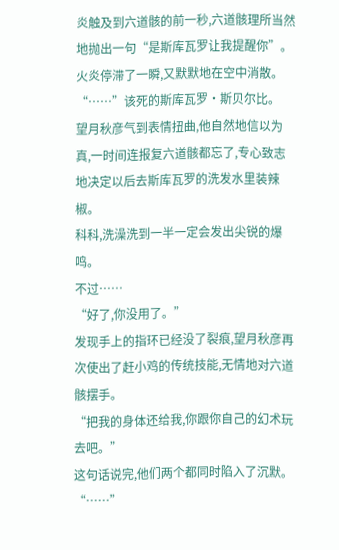炎触及到六道骸的前一秒,六道骸理所当然地抛出一句“是斯库瓦罗让我提醒你”。
火炎停滞了一瞬,又默默地在空中消散。
“……”该死的斯库瓦罗·斯贝尔比。
望月秋彦气到表情扭曲,他自然地信以为真,一时间连报复六道骸都忘了,专心致志地决定以后去斯库瓦罗的洗发水里装辣椒。
科科,洗澡洗到一半一定会发出尖锐的爆鸣。
不过……
“好了,你没用了。”
发现手上的指环已经没了裂痕,望月秋彦再次使出了赶小鸡的传统技能,无情地对六道骸摆手。
“把我的身体还给我,你跟你自己的幻术玩去吧。”
这句话说完,他们两个都同时陷入了沉默。
“……”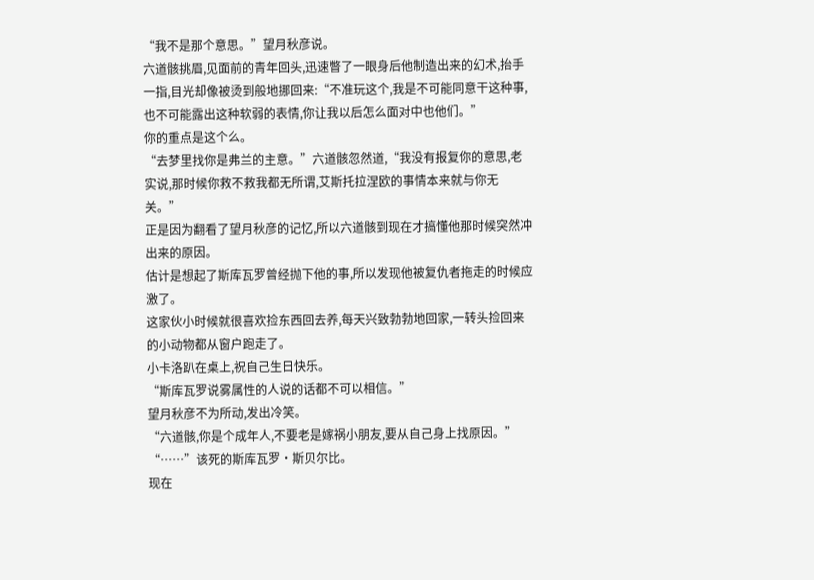“我不是那个意思。”望月秋彦说。
六道骸挑眉,见面前的青年回头,迅速瞥了一眼身后他制造出来的幻术,抬手一指,目光却像被烫到般地挪回来:“不准玩这个,我是不可能同意干这种事,也不可能露出这种软弱的表情,你让我以后怎么面对中也他们。”
你的重点是这个么。
“去梦里找你是弗兰的主意。”六道骸忽然道,“我没有报复你的意思,老实说,那时候你救不救我都无所谓,艾斯托拉涅欧的事情本来就与你无关。”
正是因为翻看了望月秋彦的记忆,所以六道骸到现在才搞懂他那时候突然冲出来的原因。
估计是想起了斯库瓦罗曾经抛下他的事,所以发现他被复仇者拖走的时候应激了。
这家伙小时候就很喜欢捡东西回去养,每天兴致勃勃地回家,一转头捡回来的小动物都从窗户跑走了。
小卡洛趴在桌上,祝自己生日快乐。
“斯库瓦罗说雾属性的人说的话都不可以相信。”
望月秋彦不为所动,发出冷笑。
“六道骸,你是个成年人,不要老是嫁祸小朋友,要从自己身上找原因。”
“……”该死的斯库瓦罗·斯贝尔比。
现在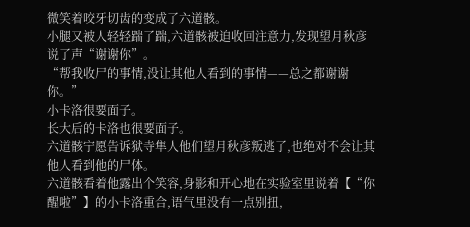微笑着咬牙切齿的变成了六道骸。
小腿又被人轻轻踹了踹,六道骸被迫收回注意力,发现望月秋彦说了声“谢谢你”。
“帮我收尸的事情,没让其他人看到的事情——总之都谢谢你。”
小卡洛很要面子。
长大后的卡洛也很要面子。
六道骸宁愿告诉狱寺隼人他们望月秋彦叛逃了,也绝对不会让其他人看到他的尸体。
六道骸看着他露出个笑容,身影和开心地在实验室里说着【“你醒啦”】的小卡洛重合,语气里没有一点别扭,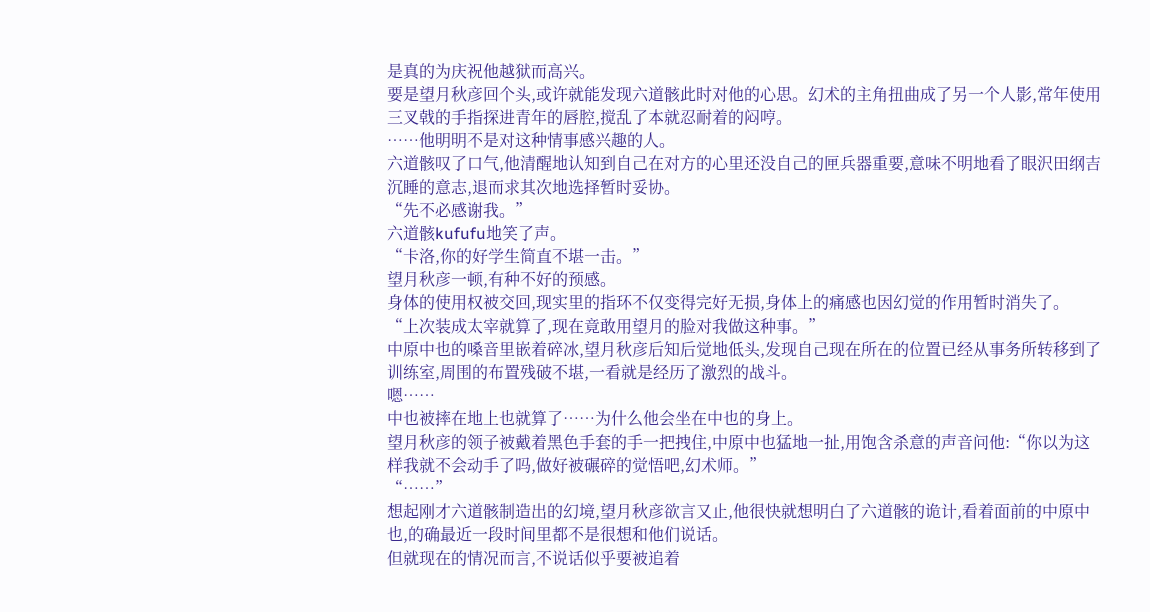是真的为庆祝他越狱而高兴。
要是望月秋彦回个头,或许就能发现六道骸此时对他的心思。幻术的主角扭曲成了另一个人影,常年使用三叉戟的手指探进青年的唇腔,搅乱了本就忍耐着的闷哼。
……他明明不是对这种情事感兴趣的人。
六道骸叹了口气,他清醒地认知到自己在对方的心里还没自己的匣兵器重要,意味不明地看了眼沢田纲吉沉睡的意志,退而求其次地选择暂时妥协。
“先不必感谢我。”
六道骸kufufu地笑了声。
“卡洛,你的好学生简直不堪一击。”
望月秋彦一顿,有种不好的预感。
身体的使用权被交回,现实里的指环不仅变得完好无损,身体上的痛感也因幻觉的作用暂时消失了。
“上次装成太宰就算了,现在竟敢用望月的脸对我做这种事。”
中原中也的嗓音里嵌着碎冰,望月秋彦后知后觉地低头,发现自己现在所在的位置已经从事务所转移到了训练室,周围的布置残破不堪,一看就是经历了激烈的战斗。
嗯……
中也被摔在地上也就算了……为什么他会坐在中也的身上。
望月秋彦的领子被戴着黑色手套的手一把拽住,中原中也猛地一扯,用饱含杀意的声音问他:“你以为这样我就不会动手了吗,做好被碾碎的觉悟吧,幻术师。”
“……”
想起刚才六道骸制造出的幻境,望月秋彦欲言又止,他很快就想明白了六道骸的诡计,看着面前的中原中也,的确最近一段时间里都不是很想和他们说话。
但就现在的情况而言,不说话似乎要被追着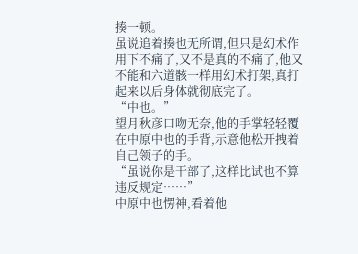揍一顿。
虽说追着揍也无所谓,但只是幻术作用下不痛了,又不是真的不痛了,他又不能和六道骸一样用幻术打架,真打起来以后身体就彻底完了。
“中也。”
望月秋彦口吻无奈,他的手掌轻轻覆在中原中也的手背,示意他松开拽着自己领子的手。
“虽说你是干部了,这样比试也不算违反规定……”
中原中也愣神,看着他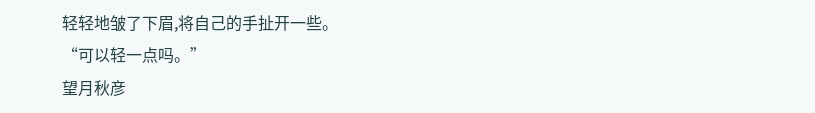轻轻地皱了下眉,将自己的手扯开一些。
“可以轻一点吗。”
望月秋彦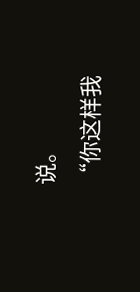说。
“你这样我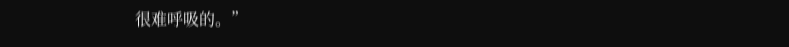很难呼吸的。”